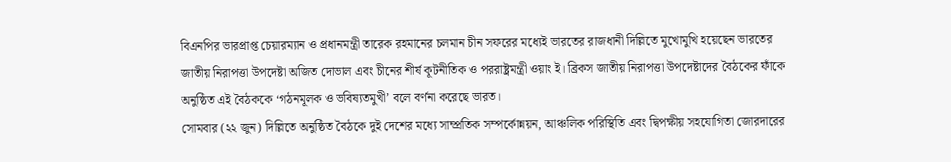বিএনপির ভারপ্রাপ্ত চেয়ারম্যান ও প্রধানমন্ত্রী তারেক রহমানের চলমান চীন সফরের মধ্যেই ভারতের রাজধানী দিল্লিতে মুখোমুখি হয়েছেন ভারতের জাতীয় নিরাপত্তা উপদেষ্টা অজিত দোভাল এবং চীনের শীর্ষ কূটনীতিক ও পররাষ্ট্রমন্ত্রী ওয়াং ই। ব্রিকস জাতীয় নিরাপত্তা উপদেষ্টাদের বৈঠকের ফাঁকে অনুষ্ঠিত এই বৈঠককে ‘গঠনমূলক ও ভবিষ্যতমুখী’ বলে বর্ণনা করেছে ভারত।
সোমবার (২২ জুন) দিল্লিতে অনুষ্ঠিত বৈঠকে দুই দেশের মধ্যে সাম্প্রতিক সম্পর্কোন্নয়ন, আঞ্চলিক পরিস্থিতি এবং দ্বিপক্ষীয় সহযোগিতা জোরদারের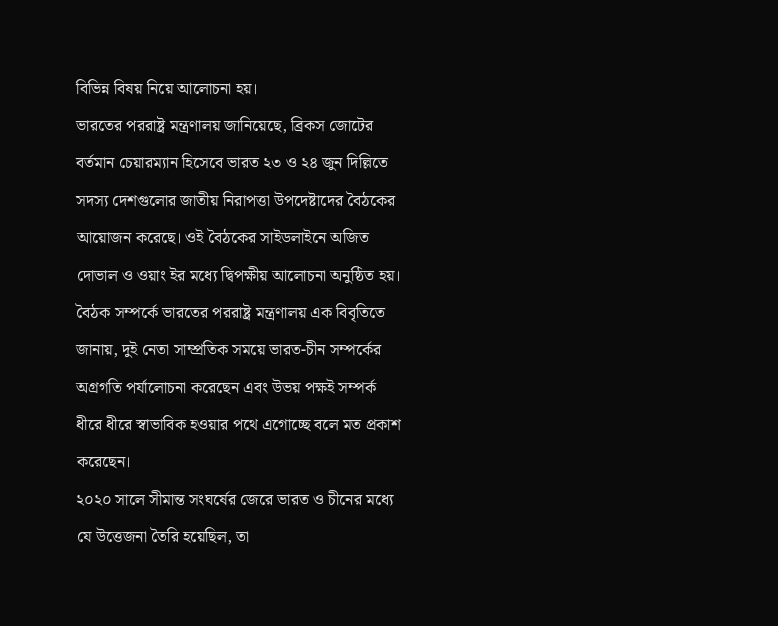বিভিন্ন বিষয় নিয়ে আলোচনা হয়।
ভারতের পররাষ্ট্র মন্ত্রণালয় জানিয়েছে, ব্রিকস জোটের বর্তমান চেয়ারম্যান হিসেবে ভারত ২৩ ও ২৪ জুন দিল্লিতে সদস্য দেশগুলোর জাতীয় নিরাপত্তা উপদেষ্টাদের বৈঠকের আয়োজন করেছে। ওই বৈঠকের সাইডলাইনে অজিত দোভাল ও ওয়াং ইর মধ্যে দ্বিপক্ষীয় আলোচনা অনুষ্ঠিত হয়।
বৈঠক সম্পর্কে ভারতের পররাষ্ট্র মন্ত্রণালয় এক বিবৃতিতে জানায়, দুই নেতা সাম্প্রতিক সময়ে ভারত-চীন সম্পর্কের অগ্রগতি পর্যালোচনা করেছেন এবং উভয় পক্ষই সম্পর্ক ধীরে ধীরে স্বাভাবিক হওয়ার পথে এগোচ্ছে বলে মত প্রকাশ করেছেন।
২০২০ সালে সীমান্ত সংঘর্ষের জেরে ভারত ও চীনের মধ্যে যে উত্তেজনা তৈরি হয়েছিল, তা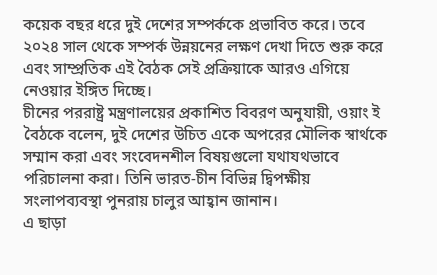কয়েক বছর ধরে দুই দেশের সম্পর্ককে প্রভাবিত করে। তবে ২০২৪ সাল থেকে সম্পর্ক উন্নয়নের লক্ষণ দেখা দিতে শুরু করে এবং সাম্প্রতিক এই বৈঠক সেই প্রক্রিয়াকে আরও এগিয়ে নেওয়ার ইঙ্গিত দিচ্ছে।
চীনের পররাষ্ট্র মন্ত্রণালয়ের প্রকাশিত বিবরণ অনুযায়ী, ওয়াং ই বৈঠকে বলেন, দুই দেশের উচিত একে অপরের মৌলিক স্বার্থকে সম্মান করা এবং সংবেদনশীল বিষয়গুলো যথাযথভাবে পরিচালনা করা। তিনি ভারত-চীন বিভিন্ন দ্বিপক্ষীয় সংলাপব্যবস্থা পুনরায় চালুর আহ্বান জানান।
এ ছাড়া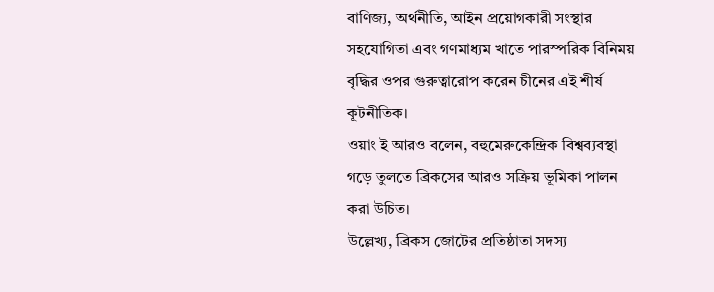বাণিজ্য, অর্থনীতি, আইন প্রয়োগকারী সংস্থার সহযোগিতা এবং গণমাধ্যম খাতে পারস্পরিক বিনিময় বৃদ্ধির ওপর গুরুত্বারোপ করেন চীনের এই শীর্ষ কূটনীতিক।
ওয়াং ই আরও বলেন, বহুমেরুকেন্দ্রিক বিশ্বব্যবস্থা গড়ে তুলতে ব্রিকসের আরও সক্রিয় ভূমিকা পালন করা উচিত।
উল্লেখ্য, ব্রিকস জোটের প্রতিষ্ঠাতা সদস্য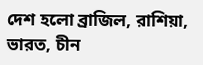দেশ হলো ব্রাজিল, রাশিয়া, ভারত, চীন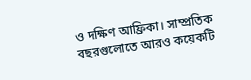ও দক্ষিণ আফ্রিকা। সাম্প্রতিক বছরগুলোতে আরও কয়েকটি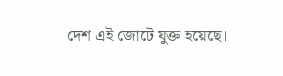দেশ এই জোটে যুক্ত হয়েছে।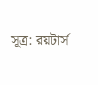সূত্র: রয়টার্স